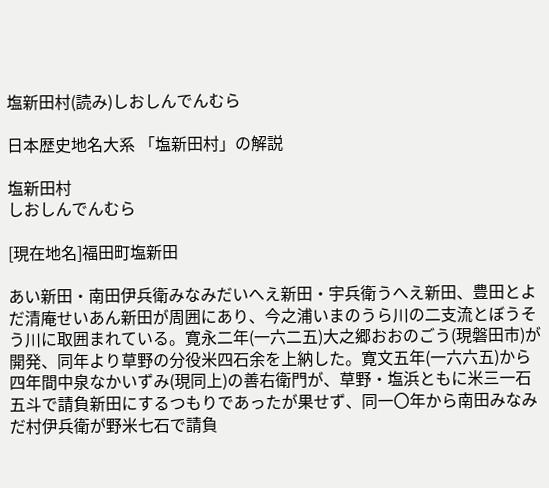塩新田村(読み)しおしんでんむら

日本歴史地名大系 「塩新田村」の解説

塩新田村
しおしんでんむら

[現在地名]福田町塩新田

あい新田・南田伊兵衛みなみだいへえ新田・宇兵衛うへえ新田、豊田とよだ清庵せいあん新田が周囲にあり、今之浦いまのうら川の二支流とぼうそう川に取囲まれている。寛永二年(一六二五)大之郷おおのごう(現磐田市)が開発、同年より草野の分役米四石余を上納した。寛文五年(一六六五)から四年間中泉なかいずみ(現同上)の善右衛門が、草野・塩浜ともに米三一石五斗で請負新田にするつもりであったが果せず、同一〇年から南田みなみだ村伊兵衛が野米七石で請負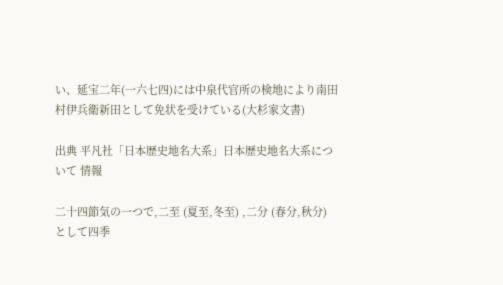い、延宝二年(一六七四)には中泉代官所の検地により南田村伊兵衛新田として免状を受けている(大杉家文書)

出典 平凡社「日本歴史地名大系」日本歴史地名大系について 情報

二十四節気の一つで,二至 (夏至,冬至) ,二分 (春分,秋分) として四季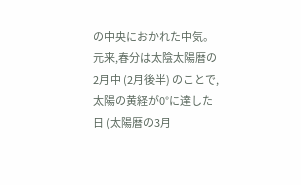の中央におかれた中気。元来,春分は太陰太陽暦の2月中 (2月後半) のことで,太陽の黄経が0°に達した日 (太陽暦の3月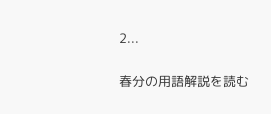2...

春分の用語解説を読む